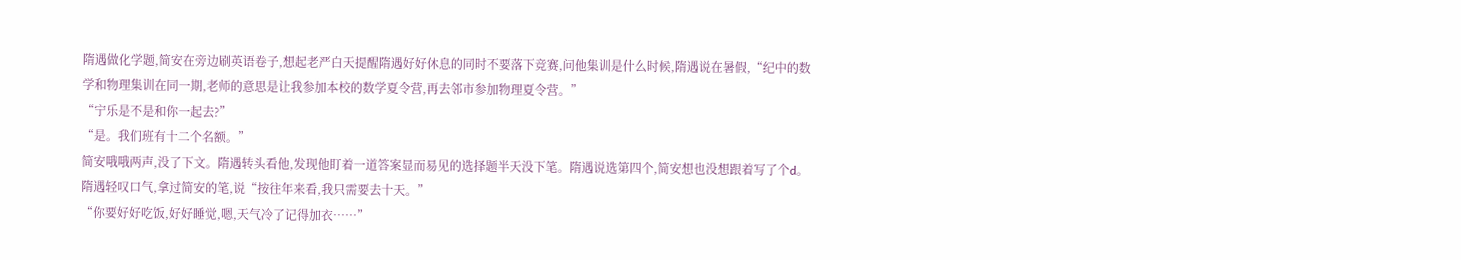隋遇做化学题,简安在旁边刷英语卷子,想起老严白天提醒隋遇好好休息的同时不要落下竞赛,问他集训是什么时候,隋遇说在暑假,“纪中的数学和物理集训在同一期,老师的意思是让我参加本校的数学夏令营,再去邻市参加物理夏令营。”
“宁乐是不是和你一起去?”
“是。我们班有十二个名额。”
简安哦哦两声,没了下文。隋遇转头看他,发现他盯着一道答案显而易见的选择题半天没下笔。隋遇说选第四个,简安想也没想跟着写了个d。隋遇轻叹口气,拿过简安的笔,说“按往年来看,我只需要去十天。”
“你要好好吃饭,好好睡觉,嗯,天气冷了记得加衣……”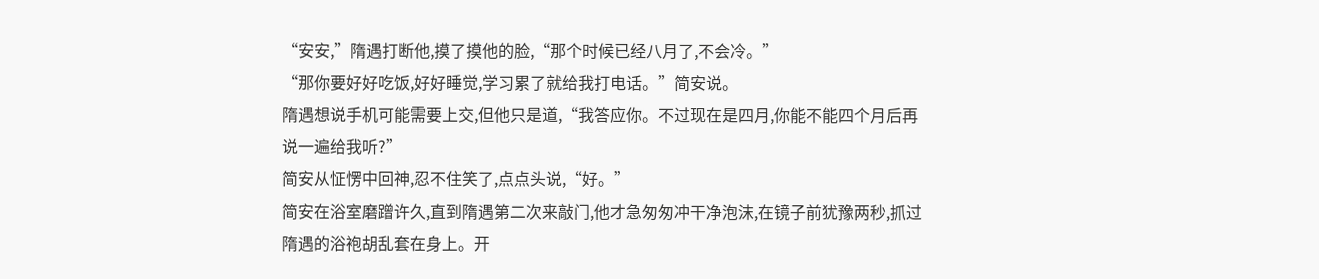“安安,”隋遇打断他,摸了摸他的脸,“那个时候已经八月了,不会冷。”
“那你要好好吃饭,好好睡觉,学习累了就给我打电话。”简安说。
隋遇想说手机可能需要上交,但他只是道,“我答应你。不过现在是四月,你能不能四个月后再说一遍给我听?”
简安从怔愣中回神,忍不住笑了,点点头说,“好。”
简安在浴室磨蹭许久,直到隋遇第二次来敲门,他才急匆匆冲干净泡沫,在镜子前犹豫两秒,抓过隋遇的浴袍胡乱套在身上。开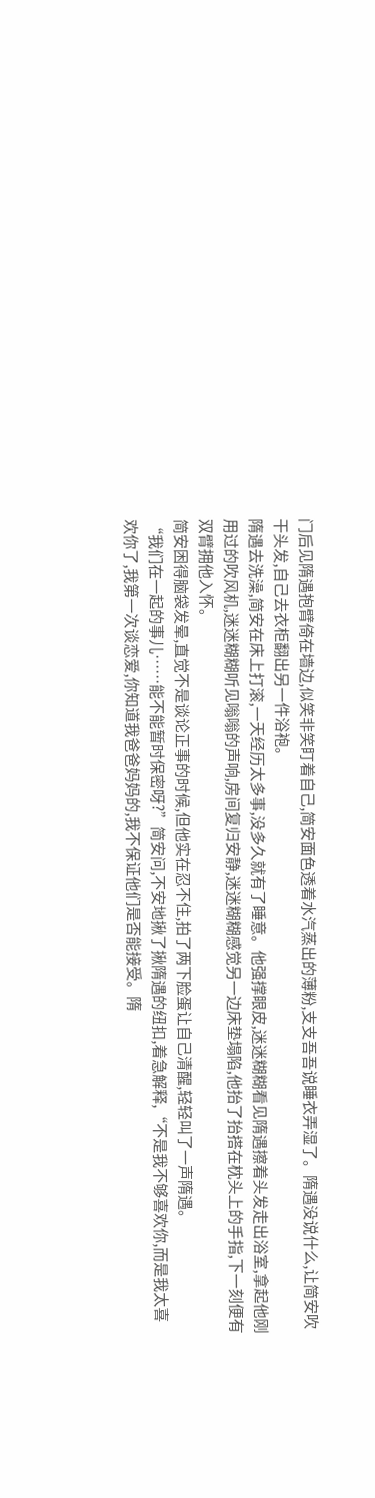门后见隋遇抱臂倚在墙边,似笑非笑盯着自己,简安面色透着水汽蒸出的薄粉,支支吾吾说睡衣弄湿了。隋遇没说什么,让简安吹干头发,自己去衣柜翻出另一件浴袍。
隋遇去洗澡,简安在床上打滚,一天经历太多事,没多久就有了睡意。他强撑眼皮,迷迷糊糊看见隋遇擦着头发走出浴室,拿起他刚用过的吹风机,迷迷糊糊听见嗡嗡的声响,房间复归安静,迷迷糊糊感觉另一边床垫塌陷,他抬了抬搭在枕头上的手指,下一刻便有双臂拥他入怀。
简安困得脑袋发晕,直觉不是谈论正事的时候,但他实在忍不住,拍了两下脸蛋让自己清醒,轻轻叫了一声隋遇。
“我们在一起的事儿……能不能暂时保密呀?”简安问,不安地揪了揪隋遇的纽扣,着急解释,“不是我不够喜欢你,而是我太喜欢你了,我第一次谈恋爱,你知道我爸爸妈妈的,我不保证他们是否能接受。隋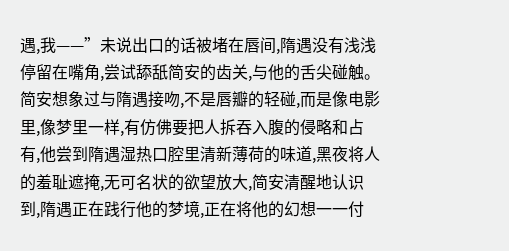遇,我——”未说出口的话被堵在唇间,隋遇没有浅浅停留在嘴角,尝试舔舐简安的齿关,与他的舌尖碰触。
简安想象过与隋遇接吻,不是唇瓣的轻碰,而是像电影里,像梦里一样,有仿佛要把人拆吞入腹的侵略和占有,他尝到隋遇湿热口腔里清新薄荷的味道,黑夜将人的羞耻遮掩,无可名状的欲望放大,简安清醒地认识到,隋遇正在践行他的梦境,正在将他的幻想一一付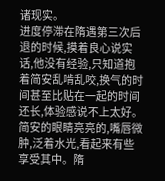诸现实。
进度停滞在隋遇第三次后退的时候,摸着良心说实话,他没有经验,只知道抱着简安乱啃乱咬,换气的时间甚至比贴在一起的时间还长,体验感说不上太好。简安的眼睛亮亮的,嘴唇微肿,泛着水光,看起来有些享受其中。隋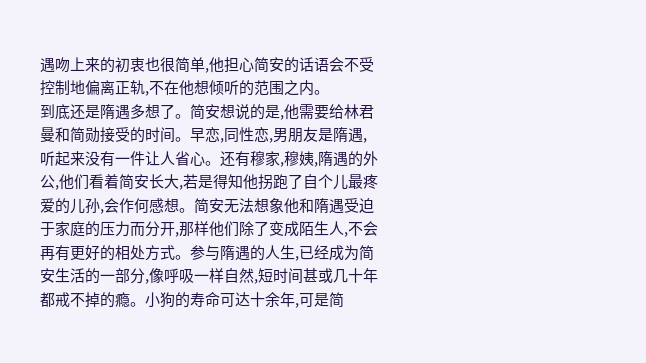遇吻上来的初衷也很简单,他担心简安的话语会不受控制地偏离正轨,不在他想倾听的范围之内。
到底还是隋遇多想了。简安想说的是,他需要给林君曼和简勋接受的时间。早恋,同性恋,男朋友是隋遇,听起来没有一件让人省心。还有穆家,穆姨,隋遇的外公,他们看着简安长大,若是得知他拐跑了自个儿最疼爱的儿孙,会作何感想。简安无法想象他和隋遇受迫于家庭的压力而分开,那样他们除了变成陌生人,不会再有更好的相处方式。参与隋遇的人生,已经成为简安生活的一部分,像呼吸一样自然,短时间甚或几十年都戒不掉的瘾。小狗的寿命可达十余年,可是简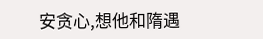安贪心,想他和隋遇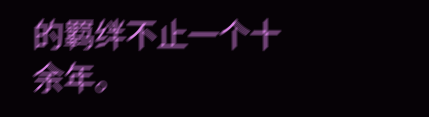的羁绊不止一个十余年。